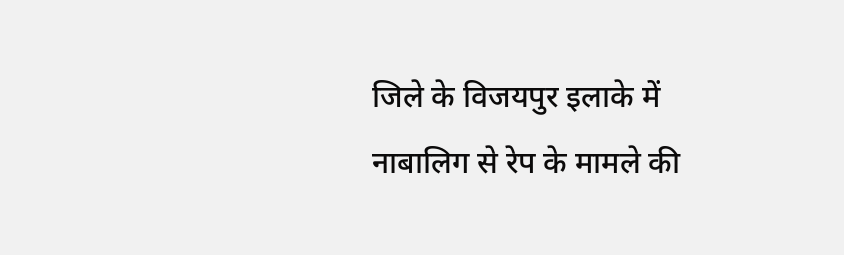जिले के विजयपुर इलाके में नाबालिग से रेप के मामले की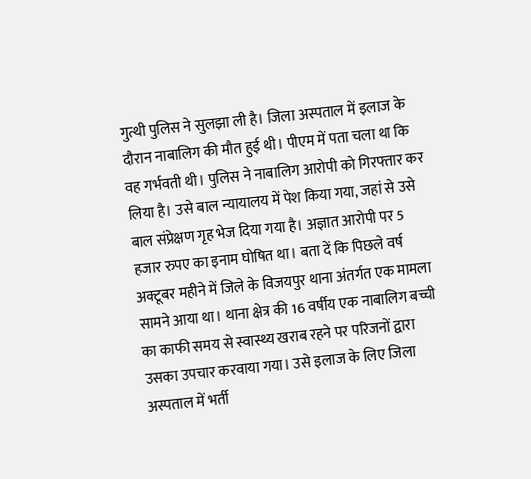गुत्थी पुलिस ने सुलझा ली है। जिला अस्पताल में इलाज के दौरान नाबालिग की मौत हुई थी। पीएम में पता चला था कि वह गर्भवती थी। पुलिस ने नाबालिग आरोपी को गिरफ्तार कर लिया है। उसे बाल न्यायालय में पेश किया गया, जहां से उसे बाल संप्रेक्षण गृह भेज दिया गया है। अज्ञात आरोपी पर 5 हजार रुपए का इनाम घोषित था। बता दें कि पिछले वर्ष अक्टूबर महीने में जिले के विजयपुर थाना अंतर्गत एक मामला सामने आया था। थाना क्षेत्र की 16 वर्षीय एक नाबालिग बच्ची का काफी समय से स्वास्थ्य खराब रहने पर परिजनों द्वारा उसका उपचार करवाया गया। उसे इलाज के लिए जिला अस्पताल में भर्ती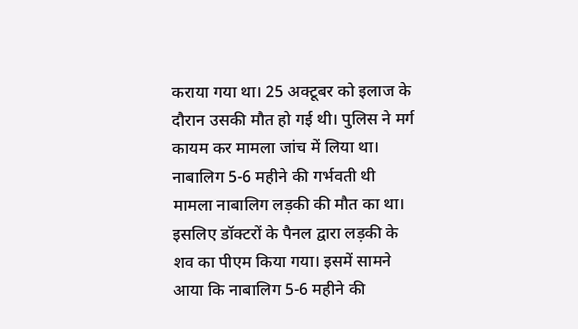कराया गया था। 25 अक्टूबर को इलाज के दौरान उसकी मौत हो गई थी। पुलिस ने मर्ग कायम कर मामला जांच में लिया था। नाबालिग 5-6 महीने की गर्भवती थी
मामला नाबालिग लड़की की मौत का था। इसलिए डॉक्टरों के पैनल द्वारा लड़की के शव का पीएम किया गया। इसमें सामने आया कि नाबालिग 5-6 महीने की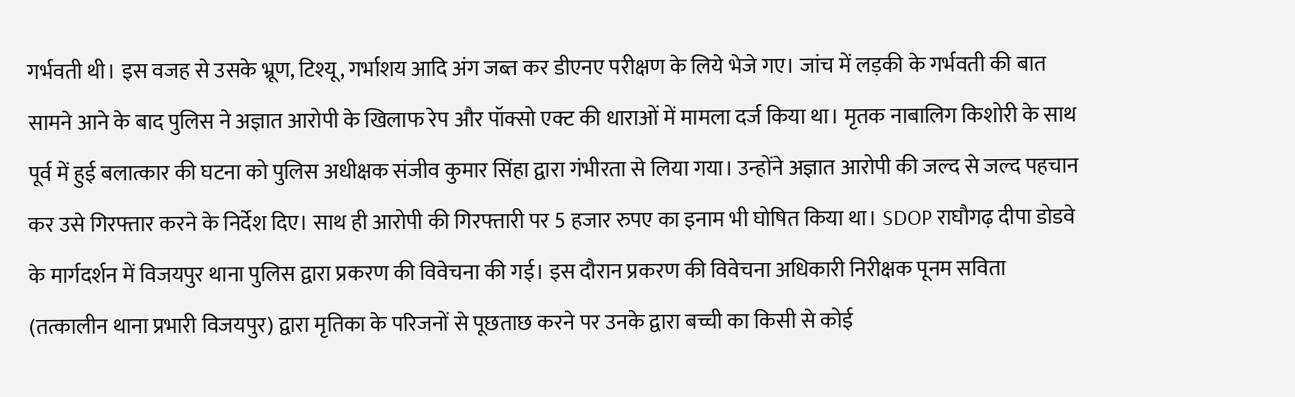गर्भवती थी। इस वजह से उसके भ्रूण, टिश्यू, गर्भाशय आदि अंग जब्त कर डीएनए परीक्षण के लिये भेजे गए। जांच में लड़की के गर्भवती की बात सामने आने के बाद पुलिस ने अज्ञात आरोपी के खिलाफ रेप और पॉक्सो एक्ट की धाराओं में मामला दर्ज किया था। मृतक नाबालिग किशोरी के साथ पूर्व में हुई बलात्कार की घटना को पुलिस अधीक्षक संजीव कुमार सिंहा द्वारा गंभीरता से लिया गया। उन्होंने अज्ञात आरोपी की जल्द से जल्द पहचान कर उसे गिरफ्तार करने के निर्देश दिए। साथ ही आरोपी की गिरफ्तारी पर 5 हजार रुपए का इनाम भी घोषित किया था। SDOP राघौगढ़ दीपा डोडवे के मार्गदर्शन में विजयपुर थाना पुलिस द्वारा प्रकरण की विवेचना की गई। इस दौरान प्रकरण की विवेचना अधिकारी निरीक्षक पूनम सविता (तत्कालीन थाना प्रभारी विजयपुर) द्वारा मृतिका के परिजनों से पूछताछ करने पर उनके द्वारा बच्ची का किसी से कोई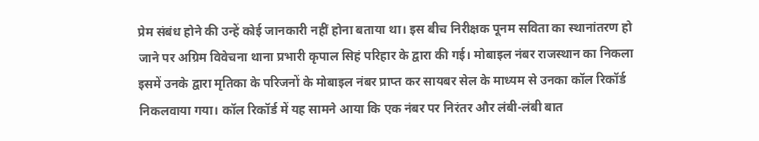प्रेम संबंध होने की उन्हें कोई जानकारी नहीं होना बताया था। इस बीच निरीक्षक पूनम सविता का स्थानांतरण हो जाने पर अग्रिम विवेचना थाना प्रभारी कृपाल सिहं परिहार के द्वारा की गई। मोबाइल नंबर राजस्थान का निकला
इसमें उनके द्वारा मृतिका के परिजनों के मोबाइल नंबर प्राप्त कर सायबर सेल के माध्यम से उनका कॉल रिकॉर्ड निकलवाया गया। कॉल रिकॉर्ड में यह सामने आया कि एक नंबर पर निरंतर और लंबी-लंबी बात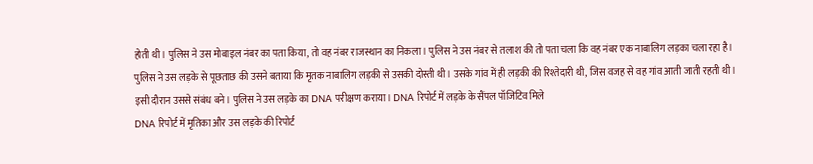होती थी। पुलिस ने उस मोबाइल नंबर का पता किया, तो वह नंबर राजस्थान का निकला। पुलिस ने उस नंबर से तलाश की तो पता चला कि वह नंबर एक नाबालिग लड़का चला रहा है। पुलिस ने उस लड़के से पूछताछ की उसने बताया कि मृतक नाबालिग लड़की से उसकी दोस्ती थी। उसके गांव में ही लड़की की रिश्तेदारी थी, जिस वजह से वह गांव आती जाती रहती थी। इसी दौरान उससे संबंध बने। पुलिस ने उस लड़के का DNA परीक्षण कराया। DNA रिपोर्ट में लड़के के सैंपल पॉजिटिव मिले
DNA रिपोर्ट में मृतिका और उस लड़के की रिपोर्ट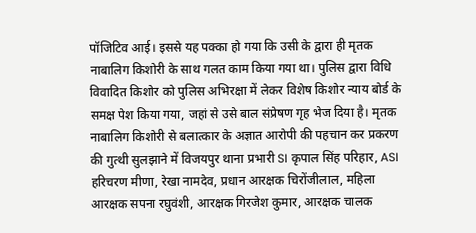पॉजिटिव आई। इससे यह पक्का हो गया कि उसी के द्वारा ही मृतक नाबालिग किशोरी के साथ गलत काम किया गया था। पुलिस द्वारा विधि विवादित किशोर को पुलिस अभिरक्षा में लेकर विशेष किशोर न्याय बोर्ड के समक्ष पेश किया गया, जहां से उसे बाल संप्रेषण गृह भेज दिया है। मृतक नाबालिग किशोरी से बलात्कार के अज्ञात आरोपी की पहचान कर प्रकरण की गुत्थी सुलझाने में विजयपुर थाना प्रभारी SI कृपाल सिंह परिहार, ASI हरिचरण मीणा, रेखा नामदेव, प्रधान आरक्षक चिरोंजीलाल, महिला आरक्षक सपना रघुवंशी, आरक्षक गिरजेश कुमार, आरक्षक चालक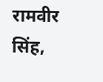रामवीर सिंह,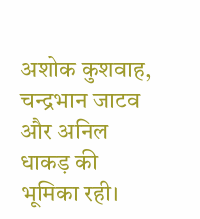अशोक कुशवाह, चन्द्रभान जाटव और अनिल धाकड़ की भूमिका रही।